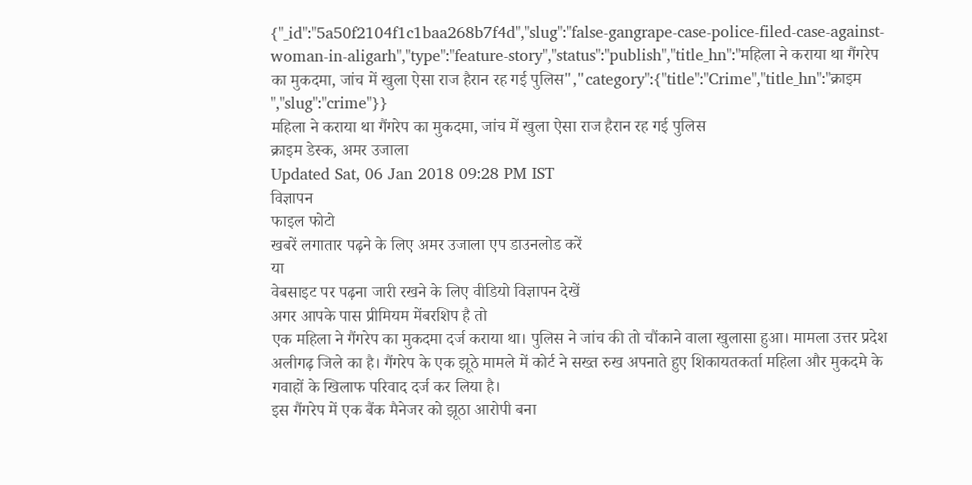{"_id":"5a50f2104f1c1baa268b7f4d","slug":"false-gangrape-case-police-filed-case-against-woman-in-aligarh","type":"feature-story","status":"publish","title_hn":"महिला ने कराया था गैंगरेप का मुकदमा, जांच में खुला ऐसा राज हैरान रह गई पुलिस","category":{"title":"Crime","title_hn":"क्राइम ","slug":"crime"}}
महिला ने कराया था गैंगरेप का मुकदमा, जांच में खुला ऐसा राज हैरान रह गई पुलिस
क्राइम डेस्क, अमर उजाला
Updated Sat, 06 Jan 2018 09:28 PM IST
विज्ञापन
फाइल फोटो
खबरें लगातार पढ़ने के लिए अमर उजाला एप डाउनलोड करें
या
वेबसाइट पर पढ़ना जारी रखने के लिए वीडियो विज्ञापन देखें
अगर आपके पास प्रीमियम मेंबरशिप है तो
एक महिला ने गैंगरेप का मुकदमा दर्ज कराया था। पुलिस ने जांच की तो चौंकाने वाला खुलासा हुआ। मामला उत्तर प्रदेश अलीगढ़ जिले का है। गैंगरेप के एक झूठे मामले में कोर्ट ने सख्त रुख अपनाते हुए शिकायतकर्ता महिला और मुकदमे के गवाहों के खिलाफ परिवाद दर्ज कर लिया है।
इस गैंगरेप में एक बैंक मैनेजर को झूठा आरोपी बना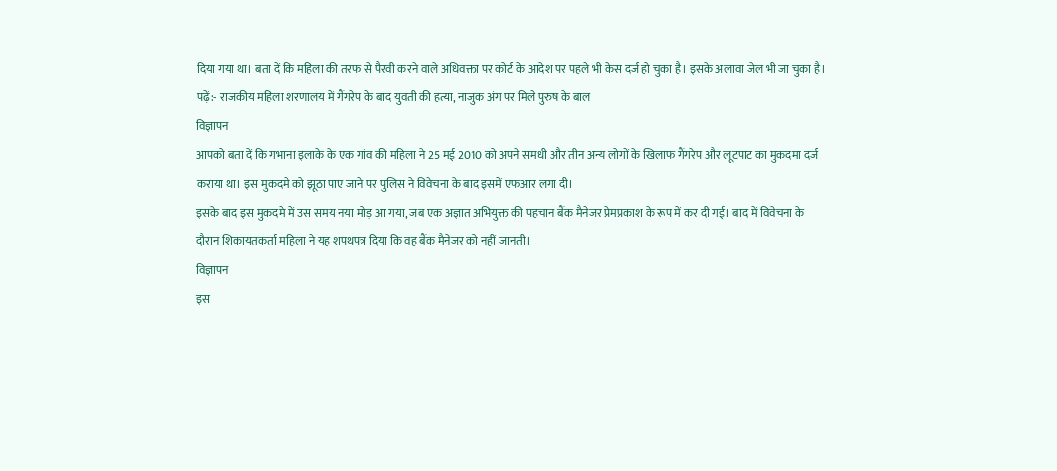दिया गया था। बता दें कि महिला की तरफ से पैरवी करने वाले अधिवक्ता पर कोर्ट के आदेश पर पहले भी केस दर्ज हो चुका है। इसके अलावा जेल भी जा चुका है।
पढ़ें:- राजकीय महिला शरणालय में गैंगरेप के बाद युवती की हत्या, नाजुक अंग पर मिले पुरुष के बाल
विज्ञापन
आपको बता दें कि गभाना इलाके के एक गांव की महिला ने 25 मई 2010 को अपने समधी और तीन अन्य लोगों के खिलाफ गैंगरेप और लूटपाट का मुकदमा दर्ज कराया था। इस मुकदमे को झूठा पाए जाने पर पुलिस ने विवेचना के बाद इसमें एफआर लगा दी।
इसके बाद इस मुकदमे में उस समय नया मोड़ आ गया, जब एक अज्ञात अभियुक्त की पहचान बैंक मैनेजर प्रेमप्रकाश के रूप में कर दी गई। बाद में विवेचना के दौरान शिकायतकर्ता महिला ने यह शपथपत्र दिया कि वह बैंक मैनेजर को नहीं जानती।
विज्ञापन
इस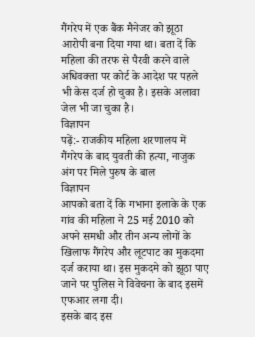गैंगरेप में एक बैंक मैनेजर को झूठा आरोपी बना दिया गया था। बता दें कि महिला की तरफ से पैरवी करने वाले अधिवक्ता पर कोर्ट के आदेश पर पहले भी केस दर्ज हो चुका है। इसके अलावा जेल भी जा चुका है।
विज्ञापन
पढ़ें:- राजकीय महिला शरणालय में गैंगरेप के बाद युवती की हत्या, नाजुक अंग पर मिले पुरुष के बाल
विज्ञापन
आपको बता दें कि गभाना इलाके के एक गांव की महिला ने 25 मई 2010 को अपने समधी और तीन अन्य लोगों के खिलाफ गैंगरेप और लूटपाट का मुकदमा दर्ज कराया था। इस मुकदमे को झूठा पाए जाने पर पुलिस ने विवेचना के बाद इसमें एफआर लगा दी।
इसके बाद इस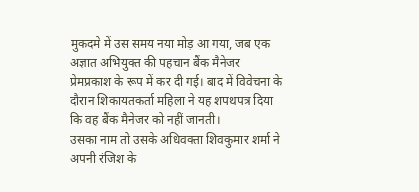मुकदमे में उस समय नया मोड़ आ गया, जब एक अज्ञात अभियुक्त की पहचान बैंक मैनेजर प्रेमप्रकाश के रूप में कर दी गई। बाद में विवेचना के दौरान शिकायतकर्ता महिला ने यह शपथपत्र दिया कि वह बैंक मैनेजर को नहीं जानती।
उसका नाम तो उसके अधिवक्ता शिवकुमार शर्मा ने अपनी रंजिश के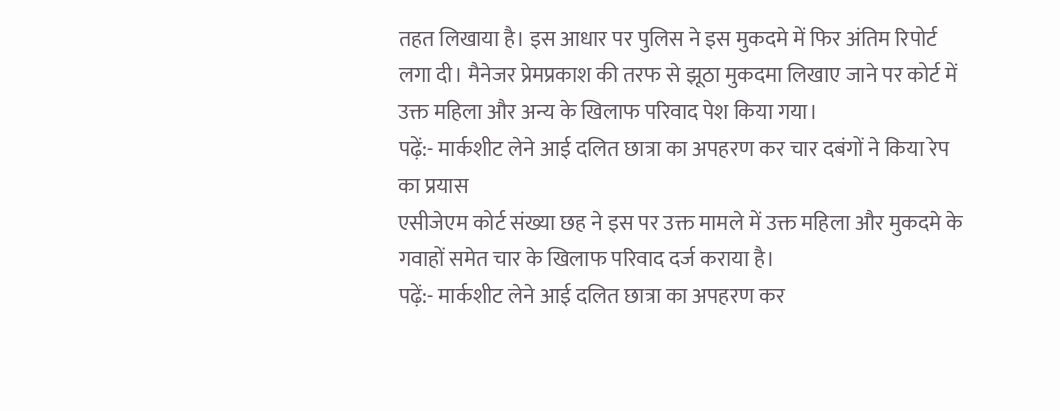तहत लिखाया है। इस आधार पर पुलिस ने इस मुकदमे में फिर अंतिम रिपोर्ट लगा दी। मैनेजर प्रेमप्रकाश की तरफ से झूठा मुकदमा लिखाए जाने पर कोर्ट में उक्त महिला और अन्य के खिलाफ परिवाद पेश किया गया।
पढ़ें:- मार्कशीट लेने आई दलित छात्रा का अपहरण कर चार दबंगों ने किया रेप का प्रयास
एसीजेएम कोर्ट संख्या छह ने इस पर उक्त मामले में उक्त महिला और मुकदमे के गवाहों समेत चार के खिलाफ परिवाद दर्ज कराया है।
पढ़ें:- मार्कशीट लेने आई दलित छात्रा का अपहरण कर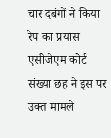चार दबंगों ने किया रेप का प्रयास
एसीजेएम कोर्ट संख्या छह ने इस पर उक्त मामले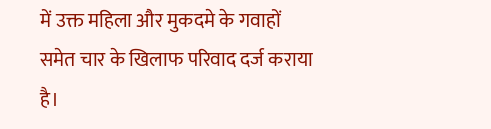में उक्त महिला और मुकदमे के गवाहों समेत चार के खिलाफ परिवाद दर्ज कराया है।